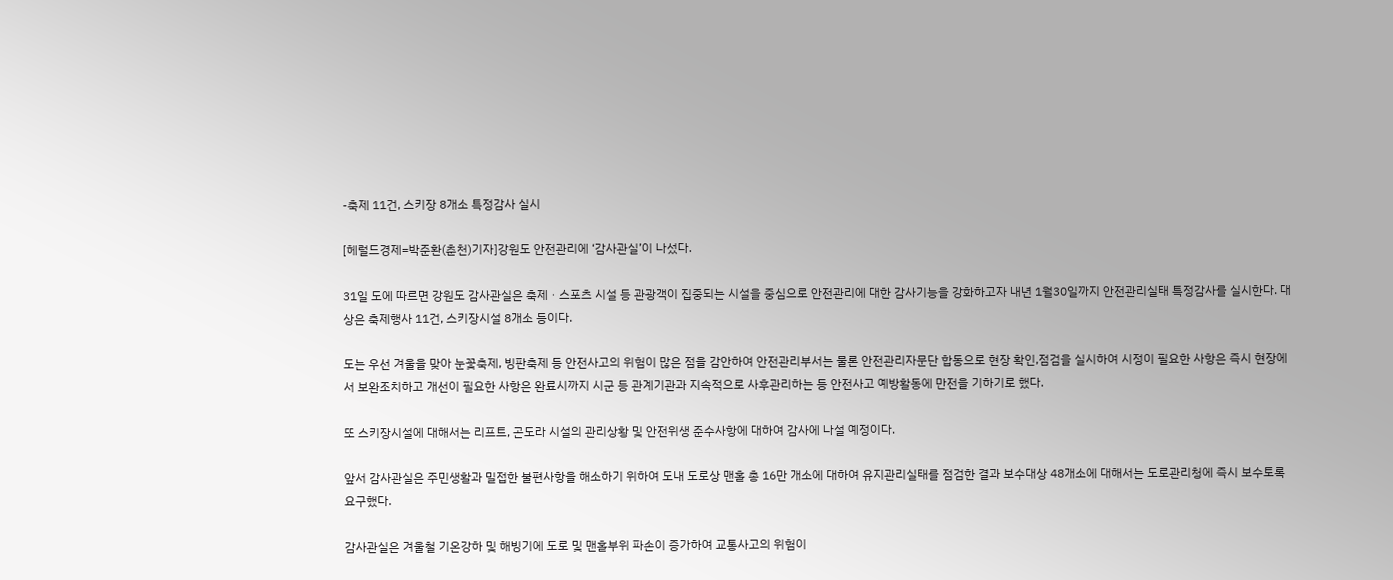-축제 11건, 스키장 8개소 특정감사 실시

[헤럴드경제=박준환(춘천)기자]강원도 안전관리에 ‘감사관실’이 나섰다.

31일 도에 따르면 강원도 감사관실은 축제ㆍ스포츠 시설 등 관광객이 집중되는 시설을 중심으로 안전관리에 대한 감사기능을 강화하고자 내년 1월30일까지 안전관리실태 특정감사를 실시한다. 대상은 축제행사 11건, 스키장시설 8개소 등이다.

도는 우선 겨울을 맞아 눈꽃축제, 빙판축제 등 안전사고의 위험이 많은 점을 감안하여 안전관리부서는 물론 안전관리자문단 합동으로 현장 확인,점검을 실시하여 시정이 필요한 사항은 즉시 현장에서 보완조치하고 개선이 필요한 사항은 완료시까지 시군 등 관계기관과 지속적으로 사후관리하는 등 안전사고 예방활동에 만전을 기하기로 했다.

또 스키장시설에 대해서는 리프트, 곤도라 시설의 관리상황 및 안전위생 준수사항에 대하여 감사에 나설 예정이다.

앞서 감사관실은 주민생활과 밀접한 불편사항을 해소하기 위하여 도내 도로상 맨홀 총 16만 개소에 대하여 유지관리실태를 점검한 결과 보수대상 48개소에 대해서는 도로관리청에 즉시 보수토록 요구했다.

감사관실은 겨울철 기온강하 및 해빙기에 도로 및 맨홀부위 파손이 증가하여 교통사고의 위험이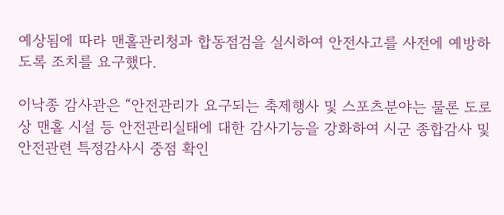예상됨에 따라 맨홀관리청과 합동점검을 실시하여 안전사고를 사전에 예방하도록 조치를 요구했다.

이낙종 감사관은 “안전관리가 요구되는 축제행사 및 스포츠분야는 물론 도로상 맨홀 시설 등 안전관리실태에 대한 감사기능을 강화하여 시군 종합감사 및 안전관련 특정감사시 중점 확인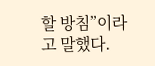할 방침”이라고 말했다.